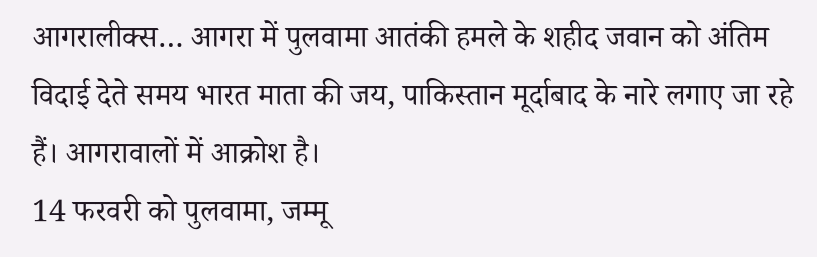आगरालीक्स… आगरा में पुलवामा आतंकी हमले के शहीद जवान को अंतिम विदाई देते समय भारत माता की जय, पाकिस्तान मूर्दाबाद के नारे लगाए जा रहे हैं। आगरावालों में आक्रोश है।
14 फरवरी को पुलवामा, जम्मू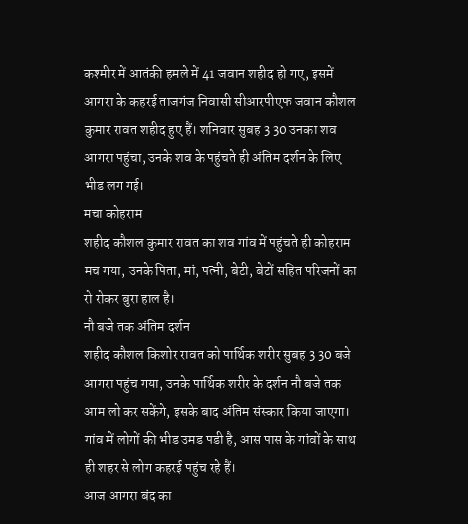कश्मीर में आतंकी हमले में 41 जवान शहीद हो गए, इसमें आगरा के कहरई ताजगंज निवासी सीआरपीएफ जवान कौशल कुमार रावत शहीद हुए हैं। शनिवार सुबह 3 30 उनका शव आगरा पहुंचा, उनके शव के पहुंचते ही अंतिम दर्शन के लिए भीड लग गई।
मचा कोहराम
शहीद कौशल कुमार रावत का शव गांव में पहुंचते ही कोहराम मच गया, उनके पिता, मां, पत्नी, बेटी, बेटों सहित परिजनों का रो रोकर बुरा हाल है।
नौ बजे तक अंतिम दर्शन
शहीद कौशल किशोर रावत को पार्थिक शरीर सुबह 3 30 बजे आगरा पहुंच गया, उनके पार्थिक शरीर के दर्शन नौ बजे तक आम लो कर सकेंगे, इसके बाद अंतिम संस्कार किया जाएगा। गांव में लोगों की भीड उमड पडी है, आस पास के गांवों के साथ ही शहर से लोग कहरई पहुंच रहे हैं।
आज आगरा बंद का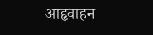आहृवाहन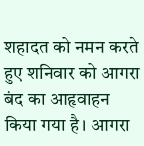शहादत को नमन करते हुए शनिवार को आगरा बंद का आहृवाहन किया गया है। आगरा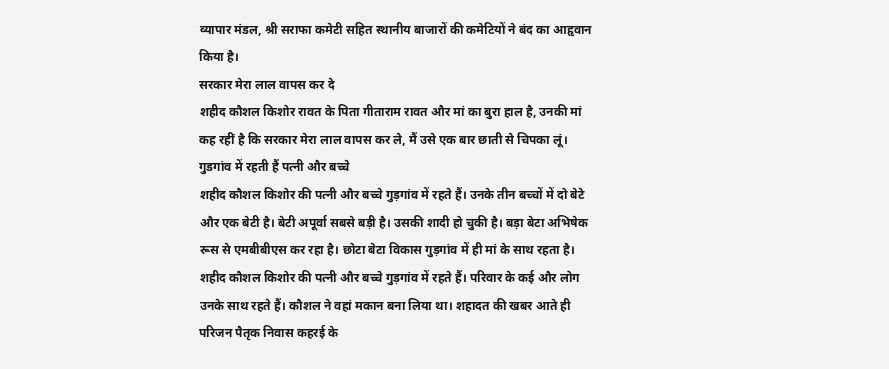व्यापार मंडल, श्री सराफा कमेटी सहित स्थानीय बाजारों की कमेटियों ने बंद का आहृवान किया है।
सरकार मेरा लाल वापस कर दे
शहीद कौशल किशोर रावत के पिता गीताराम रावत और मां का बुरा हाल है, उनकी मां कह रहीं है कि सरकार मेरा लाल वापस कर ले, मैं उसे एक बार छाती से चिपका लूं।
गुडगांव में रहती हैं पत्नी और बच्चे
शहीद कौशल किशोर की पत्नी और बच्चे गुड़गांव में रहते हैं। उनके तीन बच्चों में दो बेटे और एक बेटी है। बेटी अपूर्वा सबसे बड़ी है। उसकी शादी हो चुकी है। बड़ा बेटा अभिषेक रूस से एमबीबीएस कर रहा है। छोटा बेटा विकास गुड़गांव में ही मां के साथ रहता है।
शहीद कौशल किशोर की पत्नी और बच्चे गुड़गांव में रहते हैं। परिवार के कई और लोग उनके साथ रहते हैं। कौशल ने वहां मकान बना लिया था। शहादत की खबर आते ही परिजन पैतृक निवास कहरई के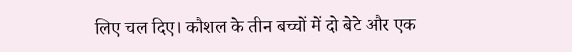लिए चल दिए। कौशल के तीन बच्चों में दो बेटे और एक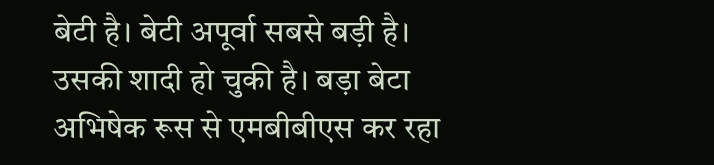बेटी है। बेटी अपूर्वा सबसे बड़ी है। उसकी शादी हो चुकी है। बड़ा बेटा अभिषेक रूस से एमबीबीएस कर रहा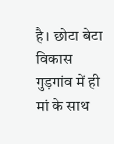है। छोटा बेटा विकास गुड़गांव में ही मां के साथ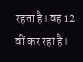रहता है। वह 12 वीं कर रहा है।